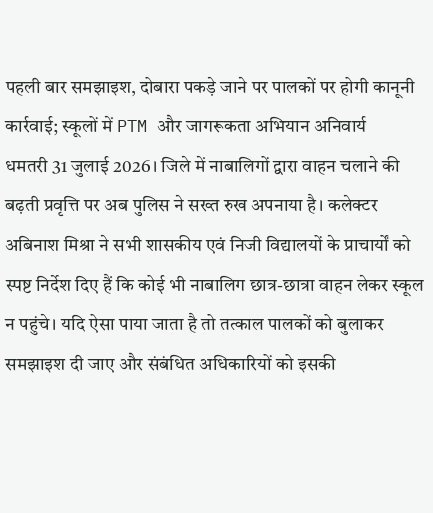पहली बार समझाइश, दोबारा पकड़े जाने पर पालकों पर होगी कानूनी कार्रवाई; स्कूलों में PTM और जागरूकता अभियान अनिवार्य
धमतरी 31 जुलाई 2026। जिले में नाबालिगों द्वारा वाहन चलाने की बढ़ती प्रवृत्ति पर अब पुलिस ने सख्त रुख अपनाया है। कलेक्टर अबिनाश मिश्रा ने सभी शासकीय एवं निजी विद्यालयों के प्राचार्यों को स्पष्ट निर्देश दिए हैं कि कोई भी नाबालिग छात्र-छात्रा वाहन लेकर स्कूल न पहुंचे। यदि ऐसा पाया जाता है तो तत्काल पालकों को बुलाकर समझाइश दी जाए और संबंधित अधिकारियों को इसकी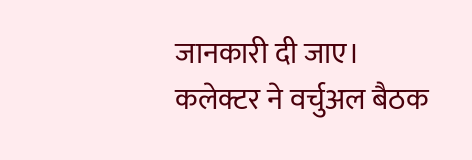जानकारी दी जाए।
कलेक्टर ने वर्चुअल बैठक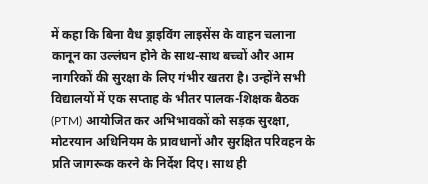में कहा कि बिना वैध ड्राइविंग लाइसेंस के वाहन चलाना कानून का उल्लंघन होने के साथ-साथ बच्चों और आम नागरिकों की सुरक्षा के लिए गंभीर खतरा है। उन्होंने सभी विद्यालयों में एक सप्ताह के भीतर पालक-शिक्षक बैठक (PTM) आयोजित कर अभिभावकों को सड़क सुरक्षा, मोटरयान अधिनियम के प्रावधानों और सुरक्षित परिवहन के प्रति जागरूक करने के निर्देश दिए। साथ ही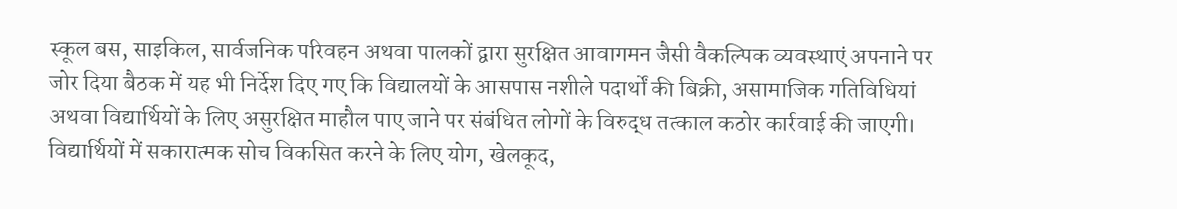स्कूल बस, साइकिल, सार्वजनिक परिवहन अथवा पालकों द्वारा सुरक्षित आवागमन जैसी वैकल्पिक व्यवस्थाएं अपनाने पर जोर दिया बैठक में यह भी निर्देश दिए गए कि विद्यालयों के आसपास नशीले पदार्थों की बिक्री, असामाजिक गतिविधियां अथवा विद्यार्थियों के लिए असुरक्षित माहौल पाए जाने पर संबंधित लोगों के विरुद्ध तत्काल कठोर कार्रवाई की जाएगी। विद्यार्थियों में सकारात्मक सोच विकसित करने के लिए योग, खेलकूद,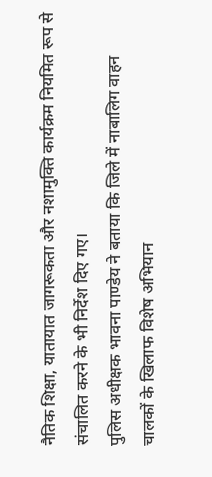नैतिक शिक्षा, यातायात जागरूकता और नशामुक्ति कार्यक्रम नियमित रूप से संचालित करने के भी निर्देश दिए गए।
पुलिस अधीक्षक भावना पाण्डेय ने बताया कि जिले में नाबालिग वाहन चालकों के खिलाफ विशेष अभियान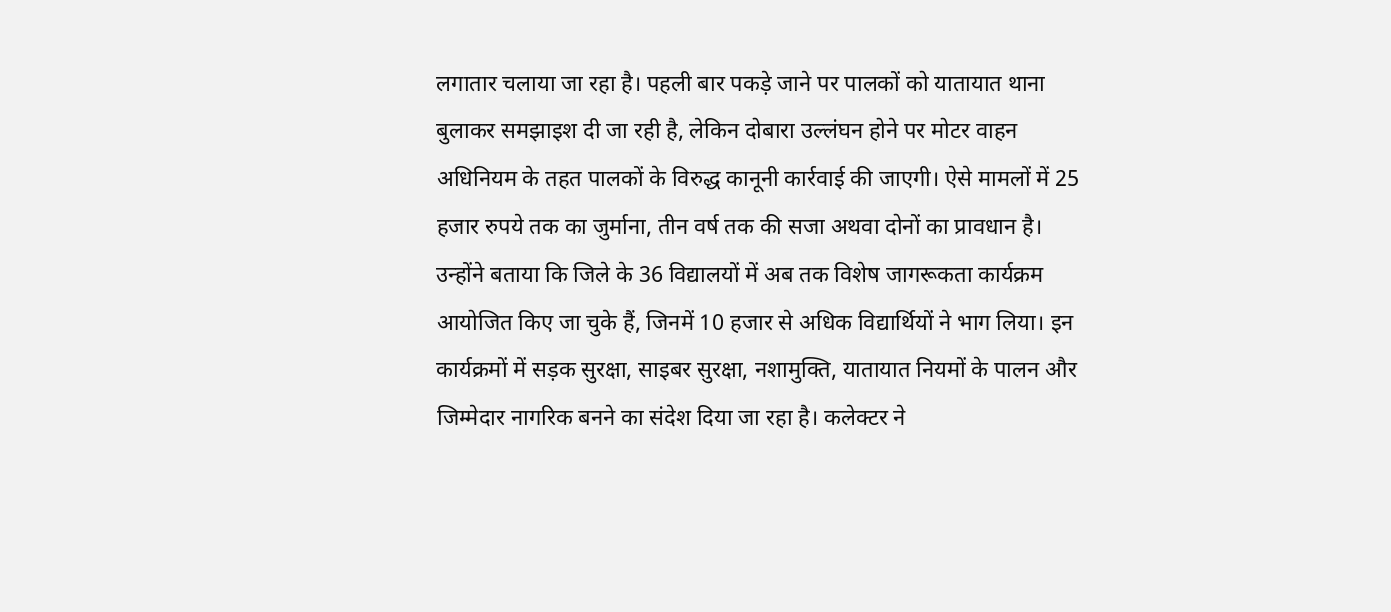लगातार चलाया जा रहा है। पहली बार पकड़े जाने पर पालकों को यातायात थाना बुलाकर समझाइश दी जा रही है, लेकिन दोबारा उल्लंघन होने पर मोटर वाहन अधिनियम के तहत पालकों के विरुद्ध कानूनी कार्रवाई की जाएगी। ऐसे मामलों में 25 हजार रुपये तक का जुर्माना, तीन वर्ष तक की सजा अथवा दोनों का प्रावधान है। उन्होंने बताया कि जिले के 36 विद्यालयों में अब तक विशेष जागरूकता कार्यक्रम आयोजित किए जा चुके हैं, जिनमें 10 हजार से अधिक विद्यार्थियों ने भाग लिया। इन कार्यक्रमों में सड़क सुरक्षा, साइबर सुरक्षा, नशामुक्ति, यातायात नियमों के पालन और जिम्मेदार नागरिक बनने का संदेश दिया जा रहा है। कलेक्टर ने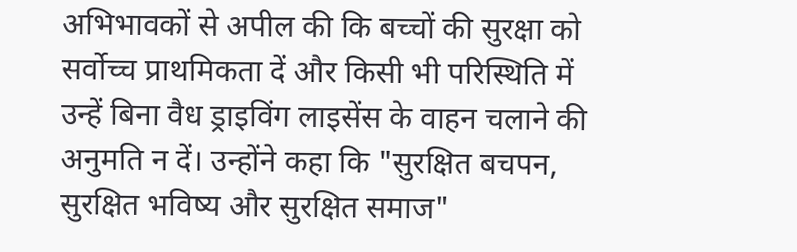अभिभावकों से अपील की कि बच्चों की सुरक्षा को सर्वोच्च प्राथमिकता दें और किसी भी परिस्थिति में उन्हें बिना वैध ड्राइविंग लाइसेंस के वाहन चलाने की अनुमति न दें। उन्होंने कहा कि "सुरक्षित बचपन, सुरक्षित भविष्य और सुरक्षित समाज"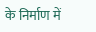के निर्माण में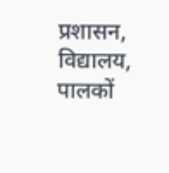प्रशासन, विद्यालय, पालकों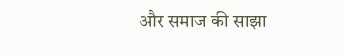और समाज की साझा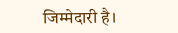जिम्मेदारी है।